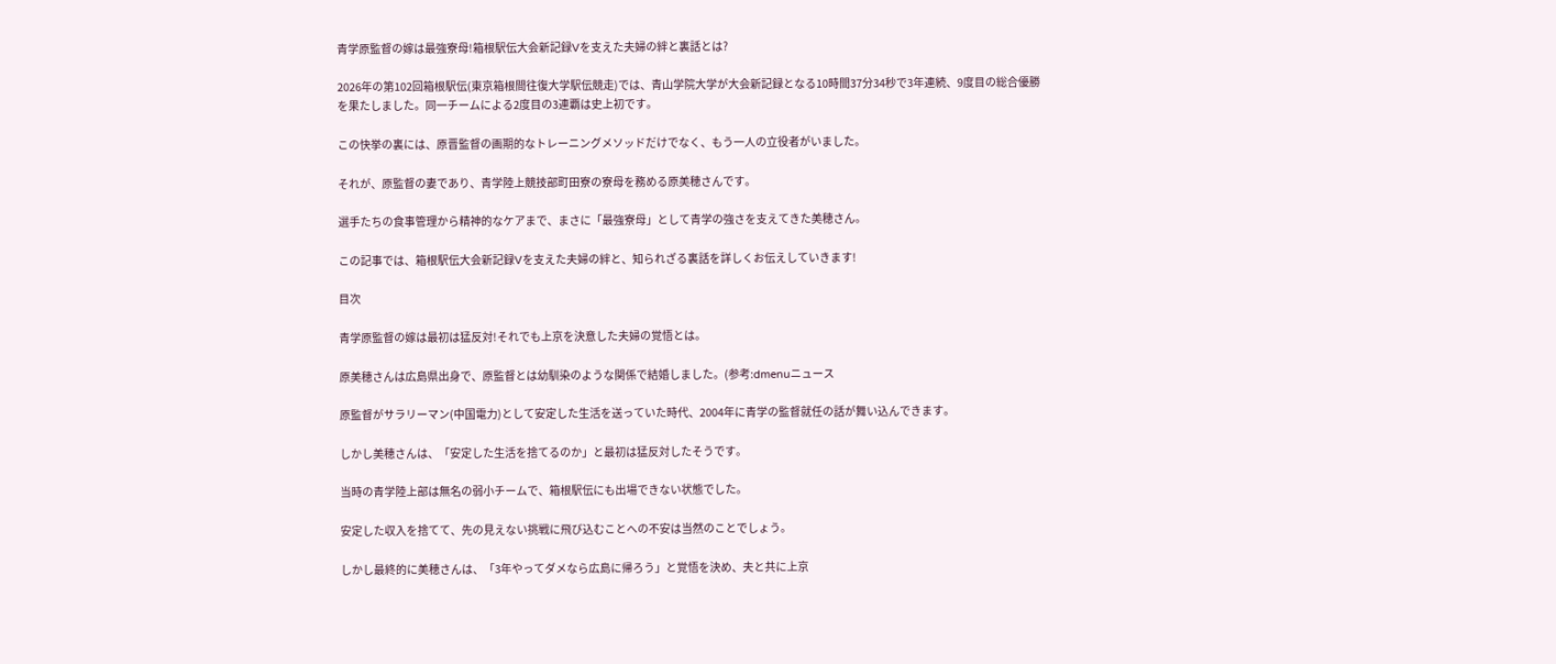青学原監督の嫁は最強寮母!箱根駅伝大会新記録Vを支えた夫婦の絆と裏話とは?

2026年の第102回箱根駅伝(東京箱根間往復大学駅伝競走)では、青山学院大学が大会新記録となる10時間37分34秒で3年連続、9度目の総合優勝を果たしました。同一チームによる2度目の3連覇は史上初です。

この快挙の裏には、原晋監督の画期的なトレーニングメソッドだけでなく、もう一人の立役者がいました。

それが、原監督の妻であり、青学陸上競技部町田寮の寮母を務める原美穂さんです。

選手たちの食事管理から精神的なケアまで、まさに「最強寮母」として青学の強さを支えてきた美穂さん。

この記事では、箱根駅伝大会新記録Vを支えた夫婦の絆と、知られざる裏話を詳しくお伝えしていきます!

目次

青学原監督の嫁は最初は猛反対!それでも上京を決意した夫婦の覚悟とは。

原美穂さんは広島県出身で、原監督とは幼馴染のような関係で結婚しました。(参考:dmenuニュース

原監督がサラリーマン(中国電力)として安定した生活を送っていた時代、2004年に青学の監督就任の話が舞い込んできます。

しかし美穂さんは、「安定した生活を捨てるのか」と最初は猛反対したそうです。

当時の青学陸上部は無名の弱小チームで、箱根駅伝にも出場できない状態でした。

安定した収入を捨てて、先の見えない挑戦に飛び込むことへの不安は当然のことでしょう。

しかし最終的に美穂さんは、「3年やってダメなら広島に帰ろう」と覚悟を決め、夫と共に上京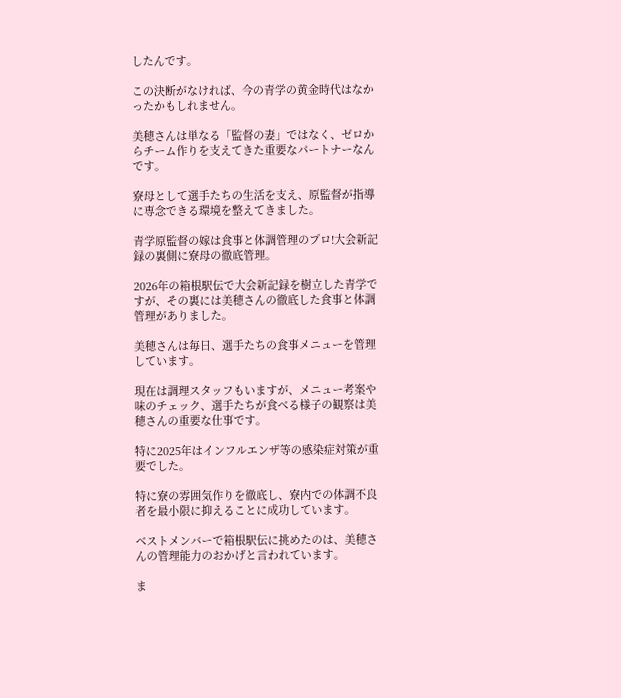したんです。

この決断がなければ、今の青学の黄金時代はなかったかもしれません。

美穂さんは単なる「監督の妻」ではなく、ゼロからチーム作りを支えてきた重要なパートナーなんです。

寮母として選手たちの生活を支え、原監督が指導に専念できる環境を整えてきました。

青学原監督の嫁は食事と体調管理のプロ!大会新記録の裏側に寮母の徹底管理。

2026年の箱根駅伝で大会新記録を樹立した青学ですが、その裏には美穂さんの徹底した食事と体調管理がありました。

美穂さんは毎日、選手たちの食事メニューを管理しています。

現在は調理スタッフもいますが、メニュー考案や味のチェック、選手たちが食べる様子の観察は美穂さんの重要な仕事です。

特に2025年はインフルエンザ等の感染症対策が重要でした。

特に寮の雰囲気作りを徹底し、寮内での体調不良者を最小限に抑えることに成功しています。

ベストメンバーで箱根駅伝に挑めたのは、美穂さんの管理能力のおかげと言われています。

ま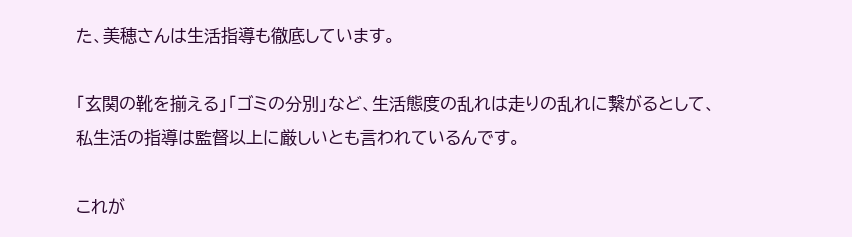た、美穂さんは生活指導も徹底しています。

「玄関の靴を揃える」「ゴミの分別」など、生活態度の乱れは走りの乱れに繋がるとして、私生活の指導は監督以上に厳しいとも言われているんです。

これが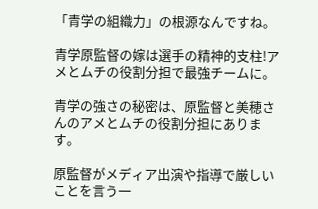「青学の組織力」の根源なんですね。

青学原監督の嫁は選手の精神的支柱!アメとムチの役割分担で最強チームに。

青学の強さの秘密は、原監督と美穂さんのアメとムチの役割分担にあります。

原監督がメディア出演や指導で厳しいことを言う一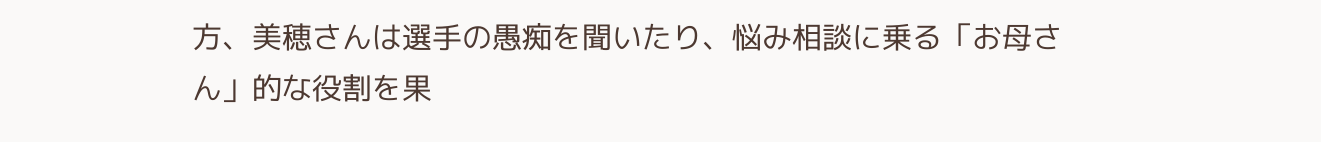方、美穂さんは選手の愚痴を聞いたり、悩み相談に乗る「お母さん」的な役割を果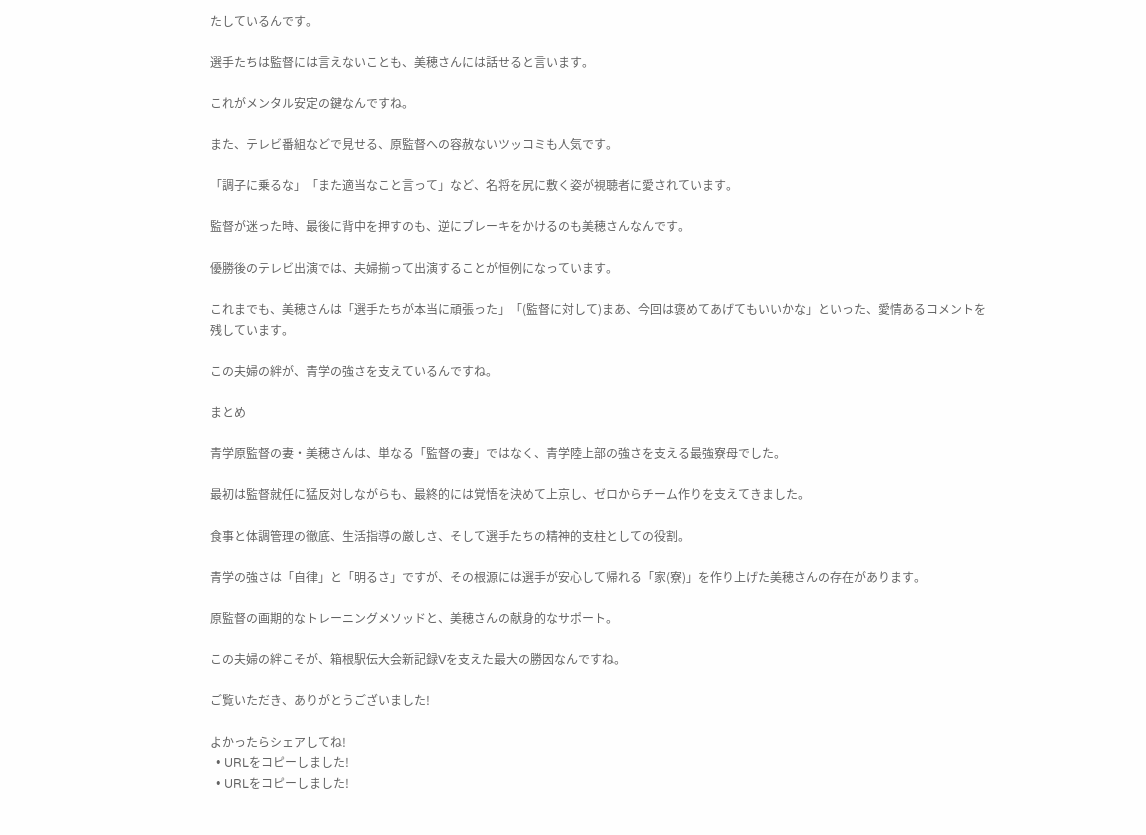たしているんです。

選手たちは監督には言えないことも、美穂さんには話せると言います。

これがメンタル安定の鍵なんですね。

また、テレビ番組などで見せる、原監督への容赦ないツッコミも人気です。

「調子に乗るな」「また適当なこと言って」など、名将を尻に敷く姿が視聴者に愛されています。

監督が迷った時、最後に背中を押すのも、逆にブレーキをかけるのも美穂さんなんです。

優勝後のテレビ出演では、夫婦揃って出演することが恒例になっています。

これまでも、美穂さんは「選手たちが本当に頑張った」「(監督に対して)まあ、今回は褒めてあげてもいいかな」といった、愛情あるコメントを残しています。

この夫婦の絆が、青学の強さを支えているんですね。

まとめ

青学原監督の妻・美穂さんは、単なる「監督の妻」ではなく、青学陸上部の強さを支える最強寮母でした。

最初は監督就任に猛反対しながらも、最終的には覚悟を決めて上京し、ゼロからチーム作りを支えてきました。

食事と体調管理の徹底、生活指導の厳しさ、そして選手たちの精神的支柱としての役割。

青学の強さは「自律」と「明るさ」ですが、その根源には選手が安心して帰れる「家(寮)」を作り上げた美穂さんの存在があります。

原監督の画期的なトレーニングメソッドと、美穂さんの献身的なサポート。

この夫婦の絆こそが、箱根駅伝大会新記録Vを支えた最大の勝因なんですね。

ご覧いただき、ありがとうございました!

よかったらシェアしてね!
  • URLをコピーしました!
  • URLをコピーしました!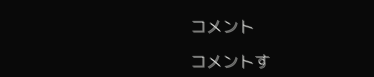コメント

コメントす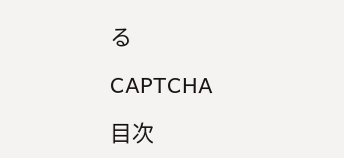る

CAPTCHA

目次